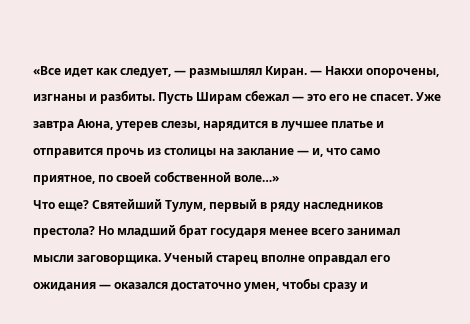«Все идет как следует, — размышлял Киран. — Накхи опорочены, изгнаны и разбиты. Пусть Ширам сбежал — это его не спасет. Уже завтра Аюна, утерев слезы, нарядится в лучшее платье и отправится прочь из столицы на заклание — и, что само приятное, по своей собственной воле…»
Что еще? Святейший Тулум, первый в ряду наследников престола? Но младший брат государя менее всего занимал мысли заговорщика. Ученый старец вполне оправдал его ожидания — оказался достаточно умен, чтобы сразу и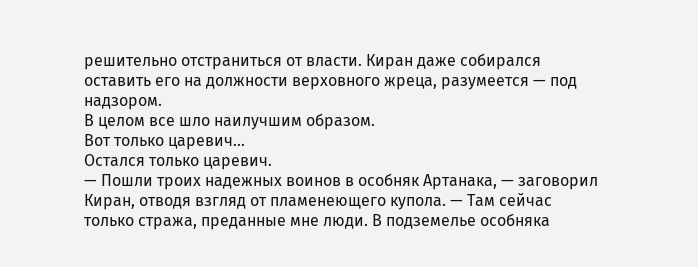решительно отстраниться от власти. Киран даже собирался оставить его на должности верховного жреца, разумеется — под надзором.
В целом все шло наилучшим образом.
Вот только царевич…
Остался только царевич.
— Пошли троих надежных воинов в особняк Артанака, — заговорил Киран, отводя взгляд от пламенеющего купола. — Там сейчас только стража, преданные мне люди. В подземелье особняка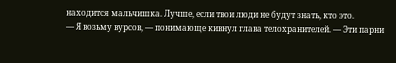находится мальчишка. Лучше, если твои люди не будут знать, кто это.
— Я возьму вурсов, — понимающе кивнул глава телохранителей. — Эти парни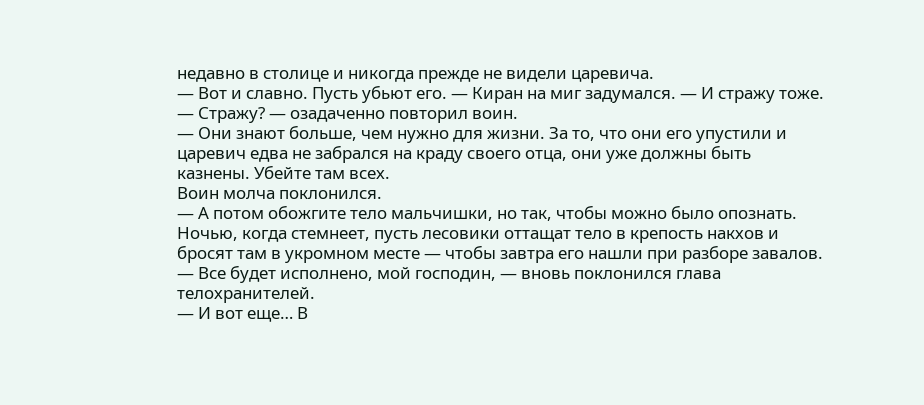недавно в столице и никогда прежде не видели царевича.
— Вот и славно. Пусть убьют его. — Киран на миг задумался. — И стражу тоже.
— Стражу? — озадаченно повторил воин.
— Они знают больше, чем нужно для жизни. За то, что они его упустили и царевич едва не забрался на краду своего отца, они уже должны быть казнены. Убейте там всех.
Воин молча поклонился.
— А потом обожгите тело мальчишки, но так, чтобы можно было опознать. Ночью, когда стемнеет, пусть лесовики оттащат тело в крепость накхов и бросят там в укромном месте — чтобы завтра его нашли при разборе завалов.
— Все будет исполнено, мой господин, — вновь поклонился глава телохранителей.
— И вот еще… В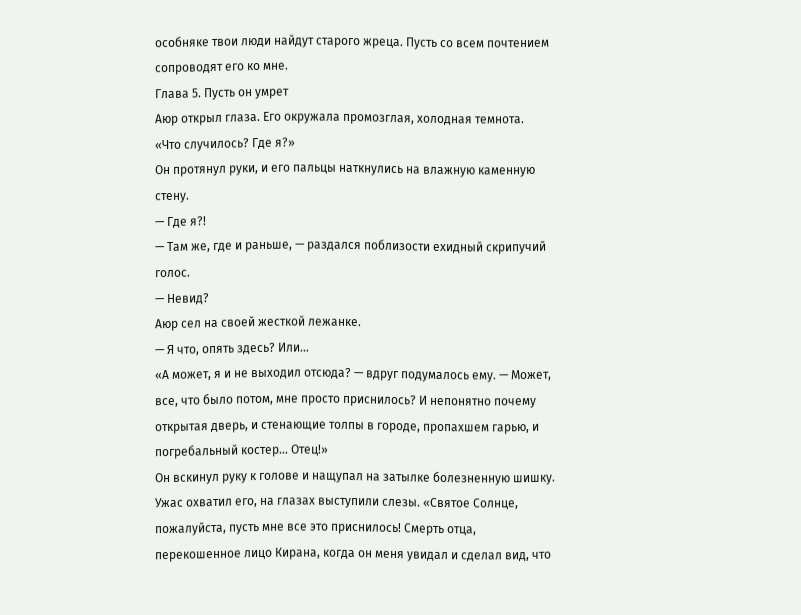особняке твои люди найдут старого жреца. Пусть со всем почтением сопроводят его ко мне.
Глава 5. Пусть он умрет
Аюр открыл глаза. Его окружала промозглая, холодная темнота.
«Что случилось? Где я?»
Он протянул руки, и его пальцы наткнулись на влажную каменную стену.
— Где я?!
— Там же, где и раньше, — раздался поблизости ехидный скрипучий голос.
— Невид?
Аюр сел на своей жесткой лежанке.
— Я что, опять здесь? Или…
«А может, я и не выходил отсюда? — вдруг подумалось ему. — Может, все, что было потом, мне просто приснилось? И непонятно почему открытая дверь, и стенающие толпы в городе, пропахшем гарью, и погребальный костер… Отец!»
Он вскинул руку к голове и нащупал на затылке болезненную шишку. Ужас охватил его, на глазах выступили слезы. «Святое Солнце, пожалуйста, пусть мне все это приснилось! Смерть отца, перекошенное лицо Кирана, когда он меня увидал и сделал вид, что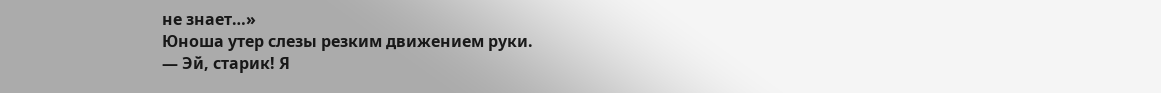не знает…»
Юноша утер слезы резким движением руки.
— Эй, старик! Я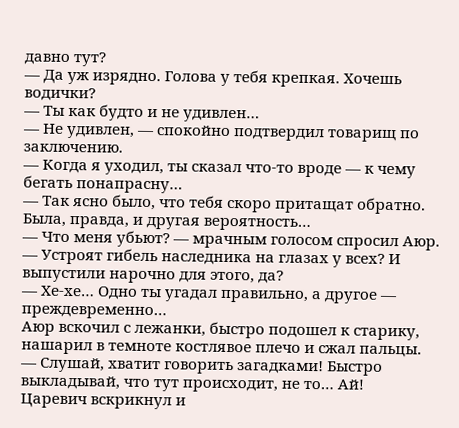давно тут?
— Да уж изрядно. Голова у тебя крепкая. Хочешь водички?
— Ты как будто и не удивлен…
— Не удивлен, — спокойно подтвердил товарищ по заключению.
— Когда я уходил, ты сказал что-то вроде — к чему бегать понапрасну…
— Так ясно было, что тебя скоро притащат обратно. Была, правда, и другая вероятность…
— Что меня убьют? — мрачным голосом спросил Аюр. — Устроят гибель наследника на глазах у всех? И выпустили нарочно для этого, да?
— Хе-хе… Одно ты угадал правильно, а другое — преждевременно…
Аюр вскочил с лежанки, быстро подошел к старику, нашарил в темноте костлявое плечо и сжал пальцы.
— Слушай, хватит говорить загадками! Быстро выкладывай, что тут происходит, не то… Ай!
Царевич вскрикнул и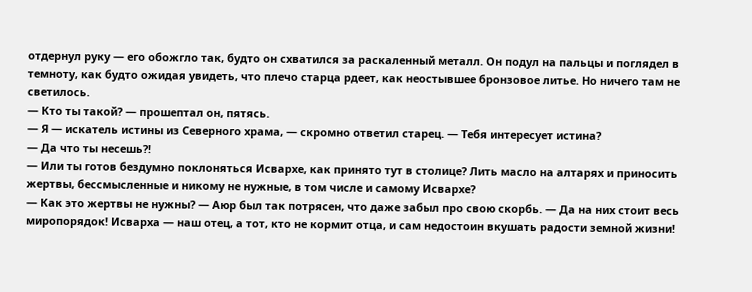отдернул руку — его обожгло так, будто он схватился за раскаленный металл. Он подул на пальцы и поглядел в темноту, как будто ожидая увидеть, что плечо старца рдеет, как неостывшее бронзовое литье. Но ничего там не светилось.
— Кто ты такой? — прошептал он, пятясь.
— Я — искатель истины из Северного храма, — скромно ответил старец. — Тебя интересует истина?
— Да что ты несешь?!
— Или ты готов бездумно поклоняться Исвархе, как принято тут в столице? Лить масло на алтарях и приносить жертвы, бессмысленные и никому не нужные, в том числе и самому Исвархе?
— Как это жертвы не нужны? — Аюр был так потрясен, что даже забыл про свою скорбь. — Да на них стоит весь миропорядок! Исварха — наш отец, а тот, кто не кормит отца, и сам недостоин вкушать радости земной жизни!